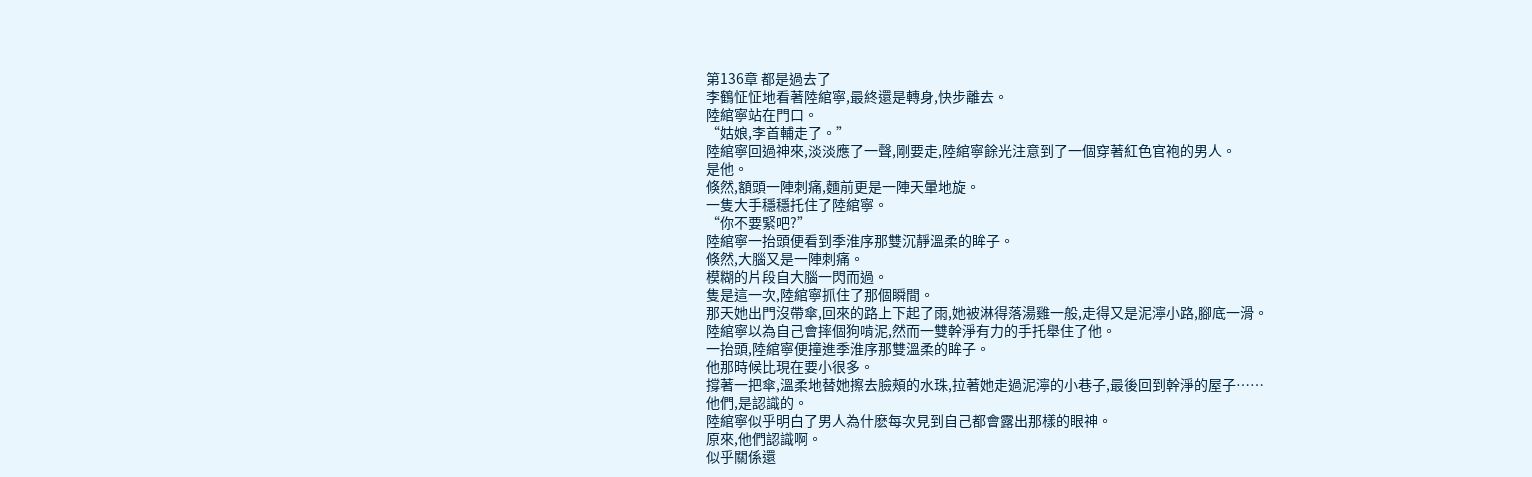第136章 都是過去了
李鶴怔怔地看著陸綰寧,最終還是轉身,快步離去。
陸綰寧站在門口。
“姑娘,李首輔走了。”
陸綰寧回過神來,淡淡應了一聲,剛要走,陸綰寧餘光注意到了一個穿著紅色官袍的男人。
是他。
倏然,額頭一陣刺痛,麵前更是一陣天暈地旋。
一隻大手穩穩托住了陸綰寧。
“你不要緊吧?”
陸綰寧一抬頭便看到季淮序那雙沉靜溫柔的眸子。
倏然,大腦又是一陣刺痛。
模糊的片段自大腦一閃而過。
隻是這一次,陸綰寧抓住了那個瞬間。
那天她出門沒帶傘,回來的路上下起了雨,她被淋得落湯雞一般,走得又是泥濘小路,腳底一滑。
陸綰寧以為自己會摔個狗啃泥,然而一雙幹淨有力的手托舉住了他。
一抬頭,陸綰寧便撞進季淮序那雙溫柔的眸子。
他那時候比現在要小很多。
撐著一把傘,溫柔地替她擦去臉頰的水珠,拉著她走過泥濘的小巷子,最後回到幹淨的屋子……
他們,是認識的。
陸綰寧似乎明白了男人為什麽每次見到自己都會露出那樣的眼神。
原來,他們認識啊。
似乎關係還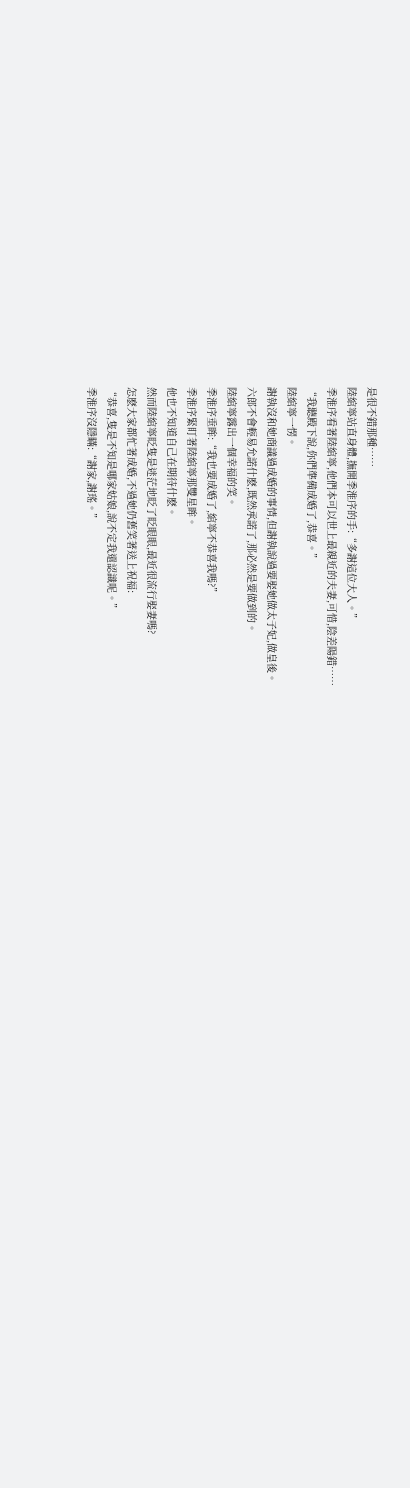是很不錯那種……
陸綰寧站直身體,撫開季淮序的手:“多謝這位大人。”
季淮序看著陸綰寧,他們本可以世上最親近的夫妻,可惜,陰差陽錯……
“我聽殿下說,你們準備成婚了,恭喜。”
陸綰寧一愣。
謝執沒和她商議過成婚的事情,但謝執說過要娶她做太子妃,做皇後。
六郎不會輕易允諾什麽,既然承諾了,那必然是要做到的。
陸綰寧露出一個幸福的笑。
季淮序垂眸:“我也要成婚了,綰寧不恭喜我嗎?”
季淮序緊盯著陸綰寧那雙星眸。
他也不知道自己在期待什麽。
然而陸綰寧眨隻是迷茫地眨了眨眼眼,最近很流行娶妻嗎?
怎麽大家都忙著成婚,不過她仍舊笑著送上祝福:
“恭喜,隻是不知是哪家姑娘,說不定我還認識呢。”
季淮序沒隱瞞:“謝家,謝瑤。”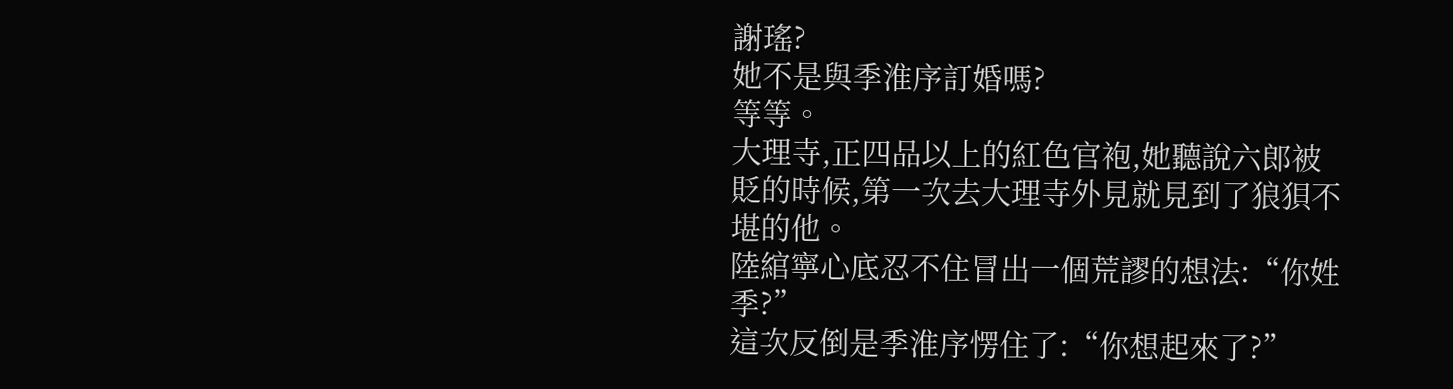謝瑤?
她不是與季淮序訂婚嗎?
等等。
大理寺,正四品以上的紅色官袍,她聽說六郎被貶的時候,第一次去大理寺外見就見到了狼狽不堪的他。
陸綰寧心底忍不住冒出一個荒謬的想法:“你姓季?”
這次反倒是季淮序愣住了:“你想起來了?”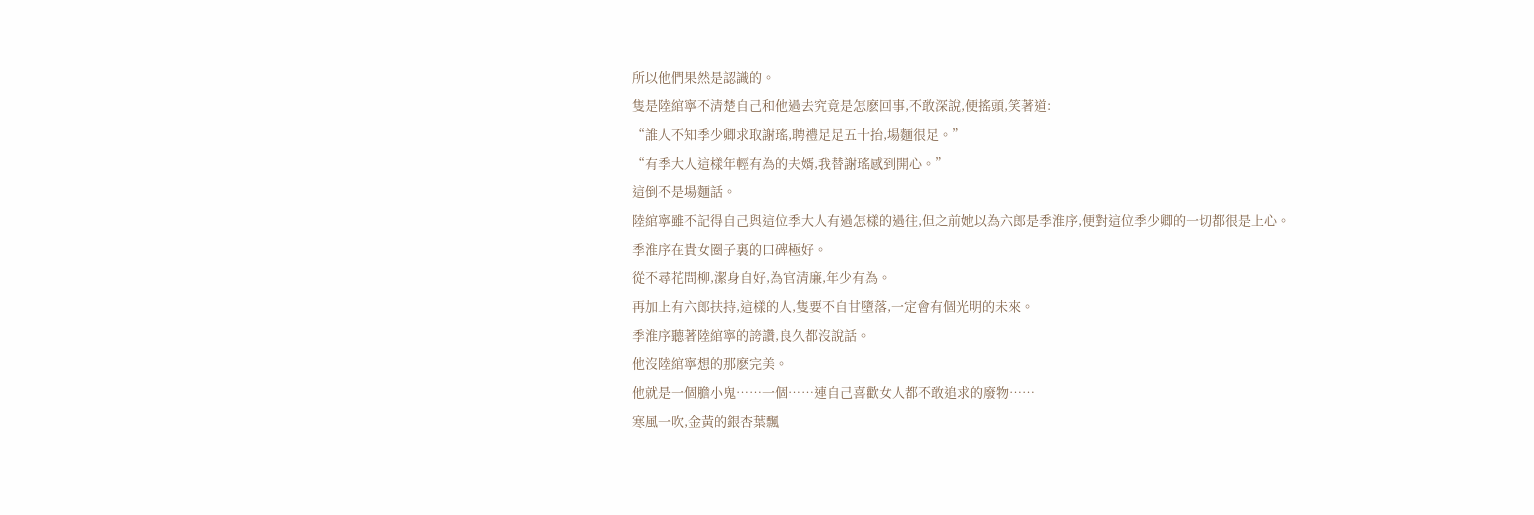所以他們果然是認識的。
隻是陸綰寧不清楚自己和他過去究竟是怎麽回事,不敢深說,便搖頭,笑著道:
“誰人不知季少卿求取謝瑤,聘禮足足五十抬,場麵很足。”
“有季大人這樣年輕有為的夫婿,我替謝瑤感到開心。”
這倒不是場麵話。
陸綰寧雖不記得自己與這位季大人有過怎樣的過往,但之前她以為六郎是季淮序,便對這位季少卿的一切都很是上心。
季淮序在貴女圈子裏的口碑極好。
從不尋花問柳,潔身自好,為官清廉,年少有為。
再加上有六郎扶持,這樣的人,隻要不自甘墮落,一定會有個光明的未來。
季淮序聽著陸綰寧的誇讚,良久都沒說話。
他沒陸綰寧想的那麽完美。
他就是一個膽小鬼……一個……連自己喜歡女人都不敢追求的廢物……
寒風一吹,金黃的銀杏葉飄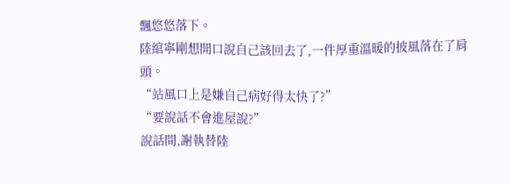飄悠悠落下。
陸綰寧剛想開口說自己該回去了,一件厚重溫暖的披風落在了肩頭。
“站風口上是嫌自己病好得太快了?”
“要說話不會進屋說?”
說話間,謝執替陸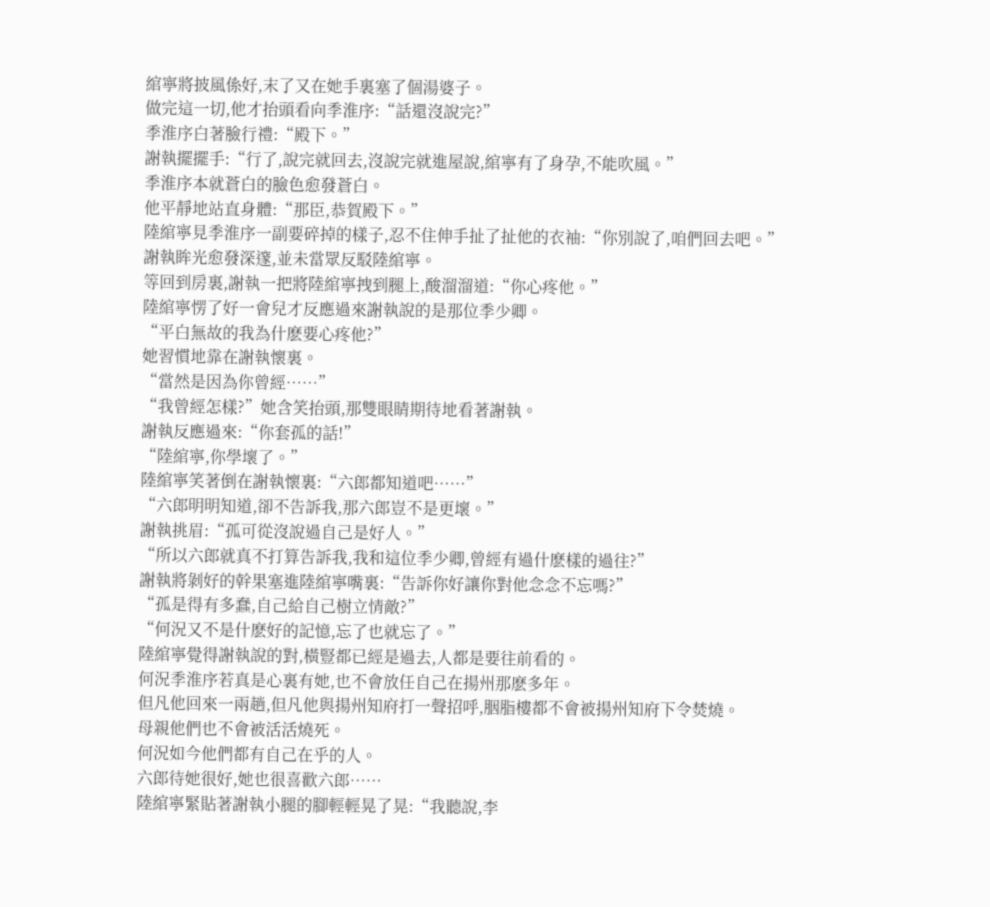綰寧將披風係好,末了又在她手裏塞了個湯婆子。
做完這一切,他才抬頭看向季淮序:“話還沒說完?”
季淮序白著臉行禮:“殿下。”
謝執擺擺手:“行了,說完就回去,沒說完就進屋說,綰寧有了身孕,不能吹風。”
季淮序本就蒼白的臉色愈發蒼白。
他平靜地站直身體:“那臣,恭賀殿下。”
陸綰寧見季淮序一副要碎掉的樣子,忍不住伸手扯了扯他的衣袖:“你別說了,咱們回去吧。”
謝執眸光愈發深邃,並未當眾反駁陸綰寧。
等回到房裏,謝執一把將陸綰寧拽到腿上,酸溜溜道:“你心疼他。”
陸綰寧愣了好一會兒才反應過來謝執說的是那位季少卿。
“平白無故的我為什麽要心疼他?”
她習慣地靠在謝執懷裏。
“當然是因為你曾經……”
“我曾經怎樣?”她含笑抬頭,那雙眼睛期待地看著謝執。
謝執反應過來:“你套孤的話!”
“陸綰寧,你學壞了。”
陸綰寧笑著倒在謝執懷裏:“六郎都知道吧……”
“六郎明明知道,卻不告訴我,那六郎豈不是更壞。”
謝執挑眉:“孤可從沒說過自己是好人。”
“所以六郎就真不打算告訴我,我和這位季少卿,曾經有過什麽樣的過往?”
謝執將剝好的幹果塞進陸綰寧嘴裏:“告訴你好讓你對他念念不忘嗎?”
“孤是得有多蠢,自己給自己樹立情敵?”
“何況又不是什麽好的記憶,忘了也就忘了。”
陸綰寧覺得謝執說的對,橫豎都已經是過去,人都是要往前看的。
何況季淮序若真是心裏有她,也不會放任自己在揚州那麽多年。
但凡他回來一兩趟,但凡他與揚州知府打一聲招呼,胭脂樓都不會被揚州知府下令焚燒。
母親他們也不會被活活燒死。
何況如今他們都有自己在乎的人。
六郎待她很好,她也很喜歡六郎……
陸綰寧緊貼著謝執小腿的腳輕輕晃了晃:“我聽說,李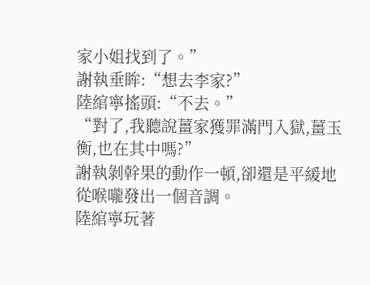家小姐找到了。”
謝執垂眸:“想去李家?”
陸綰寧搖頭:“不去。”
“對了,我聽說薑家獲罪滿門入獄,薑玉衡,也在其中嗎?”
謝執剝幹果的動作一頓,卻還是平緩地從喉嚨發出一個音調。
陸綰寧玩著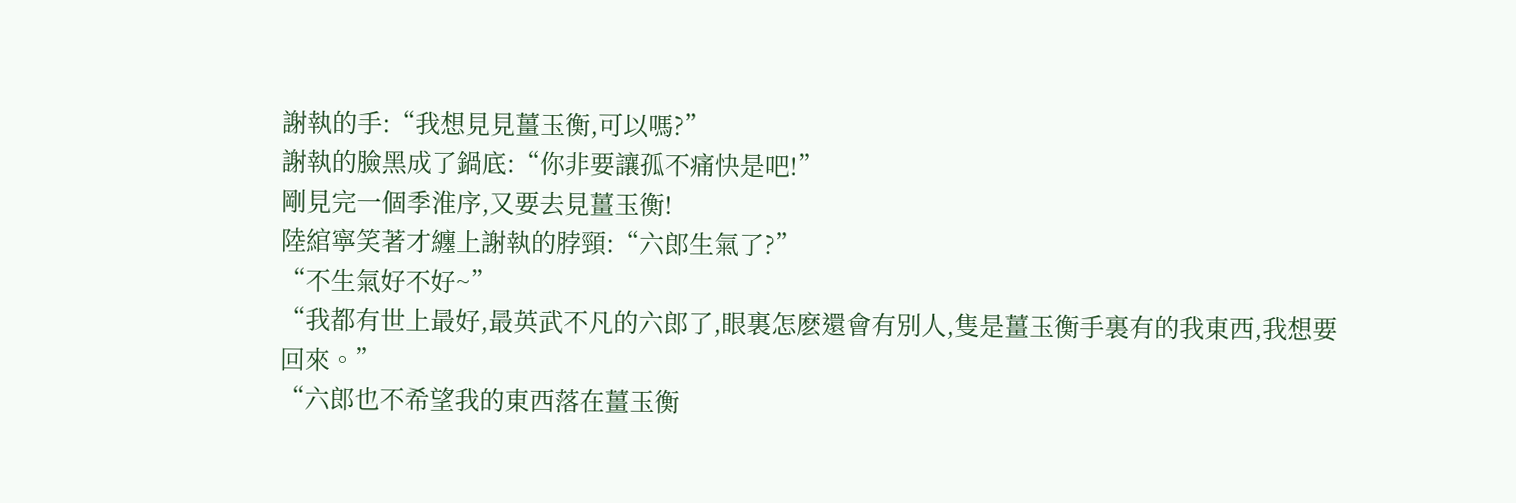謝執的手:“我想見見薑玉衡,可以嗎?”
謝執的臉黑成了鍋底:“你非要讓孤不痛快是吧!”
剛見完一個季淮序,又要去見薑玉衡!
陸綰寧笑著才纏上謝執的脖頸:“六郎生氣了?”
“不生氣好不好~”
“我都有世上最好,最英武不凡的六郎了,眼裏怎麽還會有別人,隻是薑玉衡手裏有的我東西,我想要回來。”
“六郎也不希望我的東西落在薑玉衡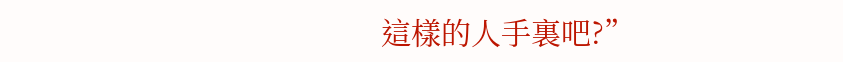這樣的人手裏吧?”